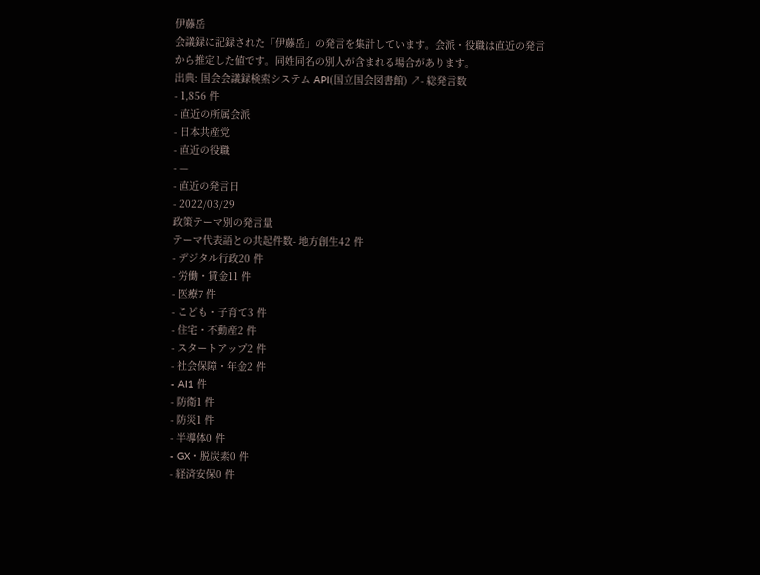伊藤岳
会議録に記録された「伊藤岳」の発言を集計しています。会派・役職は直近の発言から推定した値です。同姓同名の別人が含まれる場合があります。
出典: 国会会議録検索システム API(国立国会図書館) ↗- 総発言数
- 1,856 件
- 直近の所属会派
- 日本共産党
- 直近の役職
- —
- 直近の発言日
- 2022/03/29
政策テーマ別の発言量
テーマ代表語との共起件数- 地方創生42 件
- デジタル行政20 件
- 労働・賃金11 件
- 医療7 件
- こども・子育て3 件
- 住宅・不動産2 件
- スタートアップ2 件
- 社会保障・年金2 件
- AI1 件
- 防衛1 件
- 防災1 件
- 半導体0 件
- GX・脱炭素0 件
- 経済安保0 件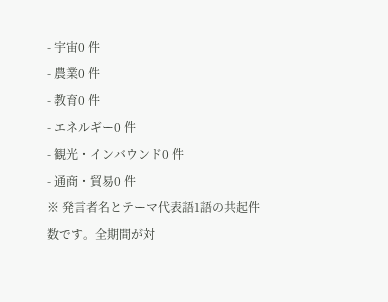- 宇宙0 件
- 農業0 件
- 教育0 件
- エネルギー0 件
- 観光・インバウンド0 件
- 通商・貿易0 件
※ 発言者名とテーマ代表語1語の共起件数です。全期間が対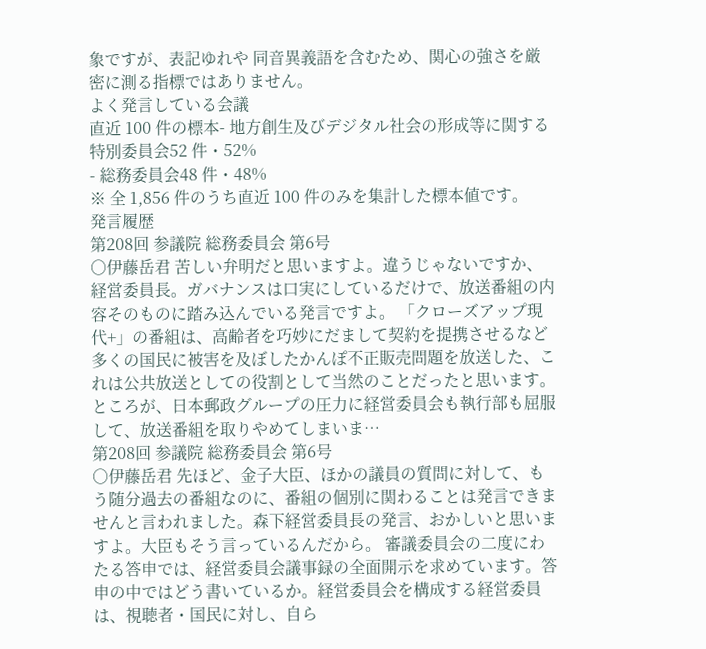象ですが、表記ゆれや 同音異義語を含むため、関心の強さを厳密に測る指標ではありません。
よく発言している会議
直近 100 件の標本- 地方創生及びデジタル社会の形成等に関する特別委員会52 件・52%
- 総務委員会48 件・48%
※ 全 1,856 件のうち直近 100 件のみを集計した標本値です。
発言履歴
第208回 参議院 総務委員会 第6号
○伊藤岳君 苦しい弁明だと思いますよ。違うじゃないですか、経営委員長。ガバナンスは口実にしているだけで、放送番組の内容そのものに踏み込んでいる発言ですよ。 「クローズアップ現代+」の番組は、高齢者を巧妙にだまして契約を提携させるなど多くの国民に被害を及ぼしたかんぽ不正販売問題を放送した、これは公共放送としての役割として当然のことだったと思います。ところが、日本郵政グループの圧力に経営委員会も執行部も屈服して、放送番組を取りやめてしまいま…
第208回 参議院 総務委員会 第6号
○伊藤岳君 先ほど、金子大臣、ほかの議員の質問に対して、もう随分過去の番組なのに、番組の個別に関わることは発言できませんと言われました。森下経営委員長の発言、おかしいと思いますよ。大臣もそう言っているんだから。 審議委員会の二度にわたる答申では、経営委員会議事録の全面開示を求めています。答申の中ではどう書いているか。経営委員会を構成する経営委員は、視聴者・国民に対し、自ら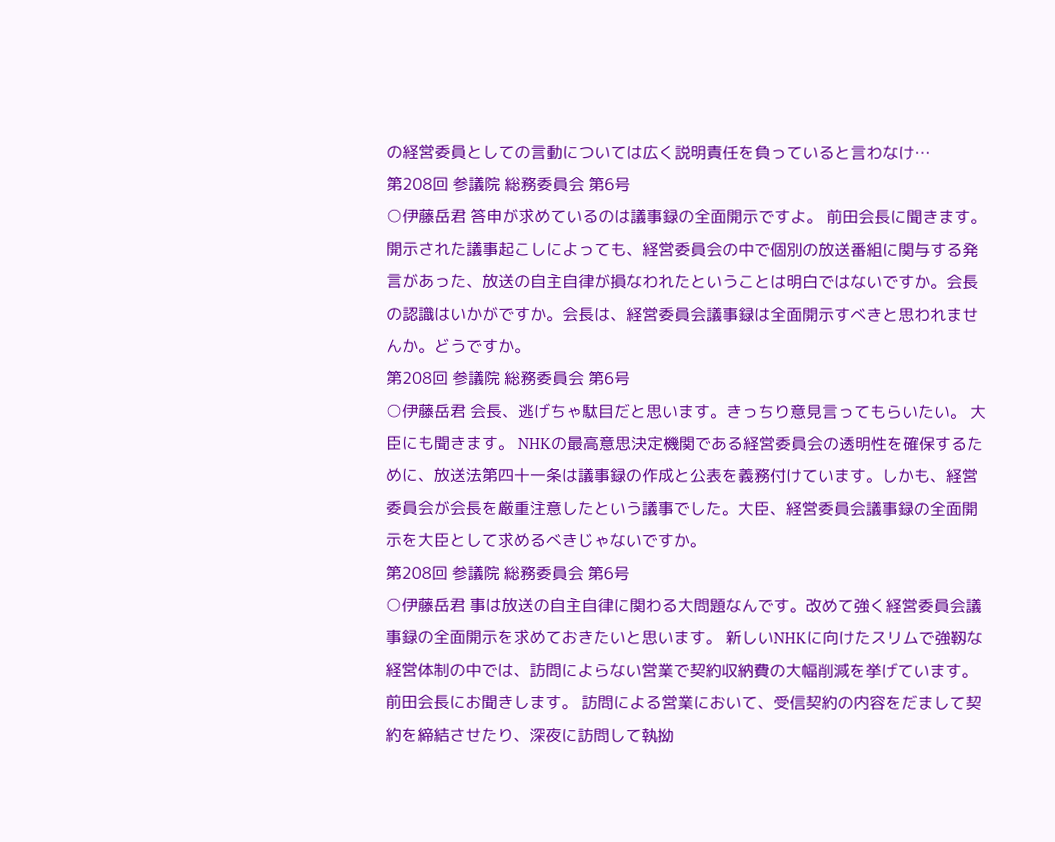の経営委員としての言動については広く説明責任を負っていると言わなけ…
第208回 参議院 総務委員会 第6号
○伊藤岳君 答申が求めているのは議事録の全面開示ですよ。 前田会長に聞きます。 開示された議事起こしによっても、経営委員会の中で個別の放送番組に関与する発言があった、放送の自主自律が損なわれたということは明白ではないですか。会長の認識はいかがですか。会長は、経営委員会議事録は全面開示すべきと思われませんか。どうですか。
第208回 参議院 総務委員会 第6号
○伊藤岳君 会長、逃げちゃ駄目だと思います。きっちり意見言ってもらいたい。 大臣にも聞きます。 NHKの最高意思決定機関である経営委員会の透明性を確保するために、放送法第四十一条は議事録の作成と公表を義務付けています。しかも、経営委員会が会長を厳重注意したという議事でした。大臣、経営委員会議事録の全面開示を大臣として求めるべきじゃないですか。
第208回 参議院 総務委員会 第6号
○伊藤岳君 事は放送の自主自律に関わる大問題なんです。改めて強く経営委員会議事録の全面開示を求めておきたいと思います。 新しいNHKに向けたスリムで強靱な経営体制の中では、訪問によらない営業で契約収納費の大幅削減を挙げています。 前田会長にお聞きします。 訪問による営業において、受信契約の内容をだまして契約を締結させたり、深夜に訪問して執拗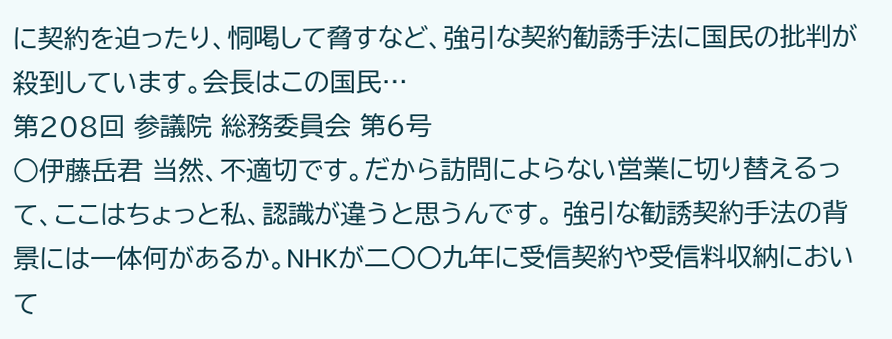に契約を迫ったり、恫喝して脅すなど、強引な契約勧誘手法に国民の批判が殺到しています。会長はこの国民…
第208回 参議院 総務委員会 第6号
○伊藤岳君 当然、不適切です。だから訪問によらない営業に切り替えるって、ここはちょっと私、認識が違うと思うんです。 強引な勧誘契約手法の背景には一体何があるか。NHKが二〇〇九年に受信契約や受信料収納において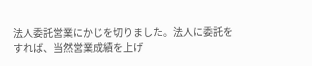法人委託営業にかじを切りました。法人に委託をすれば、当然営業成績を上げ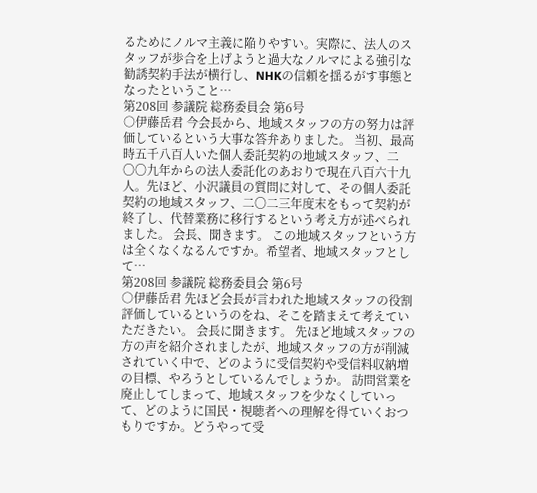るためにノルマ主義に陥りやすい。実際に、法人のスタッフが歩合を上げようと過大なノルマによる強引な勧誘契約手法が横行し、NHKの信頼を揺るがす事態となったということ…
第208回 参議院 総務委員会 第6号
○伊藤岳君 今会長から、地域スタッフの方の努力は評価しているという大事な答弁ありました。 当初、最高時五千八百人いた個人委託契約の地域スタッフ、二〇〇九年からの法人委託化のあおりで現在八百六十九人。先ほど、小沢議員の質問に対して、その個人委託契約の地域スタッフ、二〇二三年度末をもって契約が終了し、代替業務に移行するという考え方が述べられました。 会長、聞きます。 この地域スタッフという方は全くなくなるんですか。希望者、地域スタッフとして…
第208回 参議院 総務委員会 第6号
○伊藤岳君 先ほど会長が言われた地域スタッフの役割評価しているというのをね、そこを踏まえて考えていただきたい。 会長に聞きます。 先ほど地域スタッフの方の声を紹介されましたが、地域スタッフの方が削減されていく中で、どのように受信契約や受信料収納増の目標、やろうとしているんでしょうか。 訪問営業を廃止してしまって、地域スタッフを少なくしていって、どのように国民・視聴者への理解を得ていくおつもりですか。どうやって受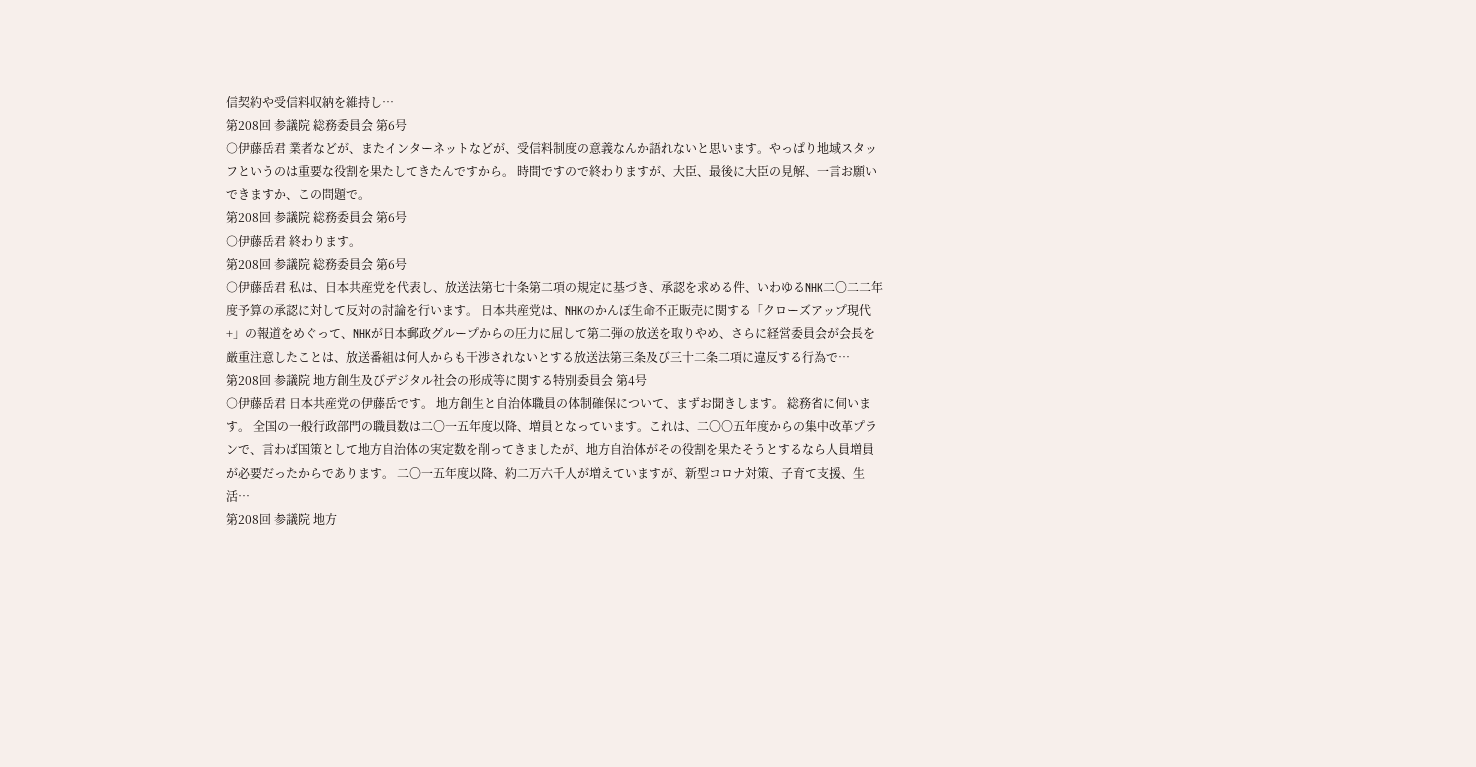信契約や受信料収納を維持し…
第208回 参議院 総務委員会 第6号
○伊藤岳君 業者などが、またインターネットなどが、受信料制度の意義なんか語れないと思います。やっぱり地域スタッフというのは重要な役割を果たしてきたんですから。 時間ですので終わりますが、大臣、最後に大臣の見解、一言お願いできますか、この問題で。
第208回 参議院 総務委員会 第6号
○伊藤岳君 終わります。
第208回 参議院 総務委員会 第6号
○伊藤岳君 私は、日本共産党を代表し、放送法第七十条第二項の規定に基づき、承認を求める件、いわゆるNHK二〇二二年度予算の承認に対して反対の討論を行います。 日本共産党は、NHKのかんぽ生命不正販売に関する「クローズアップ現代+」の報道をめぐって、NHKが日本郵政グループからの圧力に屈して第二弾の放送を取りやめ、さらに経営委員会が会長を厳重注意したことは、放送番組は何人からも干渉されないとする放送法第三条及び三十二条二項に違反する行為で…
第208回 参議院 地方創生及びデジタル社会の形成等に関する特別委員会 第4号
○伊藤岳君 日本共産党の伊藤岳です。 地方創生と自治体職員の体制確保について、まずお聞きします。 総務省に伺います。 全国の一般行政部門の職員数は二〇一五年度以降、増員となっています。これは、二〇〇五年度からの集中改革プランで、言わば国策として地方自治体の実定数を削ってきましたが、地方自治体がその役割を果たそうとするなら人員増員が必要だったからであります。 二〇一五年度以降、約二万六千人が増えていますが、新型コロナ対策、子育て支援、生活…
第208回 参議院 地方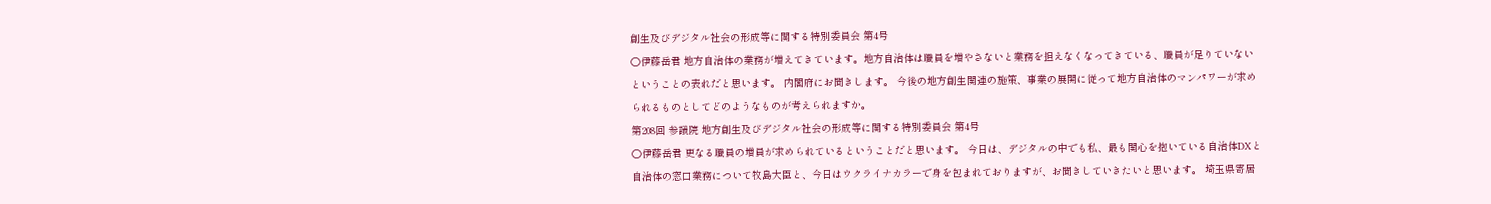創生及びデジタル社会の形成等に関する特別委員会 第4号
○伊藤岳君 地方自治体の業務が増えてきています。地方自治体は職員を増やさないと業務を担えなくなってきている、職員が足りていないということの表れだと思います。 内閣府にお聞きします。 今後の地方創生関連の施策、事業の展開に従って地方自治体のマンパワーが求められるものとしてどのようなものが考えられますか。
第208回 参議院 地方創生及びデジタル社会の形成等に関する特別委員会 第4号
○伊藤岳君 更なる職員の増員が求められているということだと思います。 今日は、デジタルの中でも私、最も関心を抱いている自治体DXと自治体の窓口業務について牧島大臣と、今日はウクライナカラーで身を包まれておりますが、お聞きしていきたいと思います。 埼玉県寄居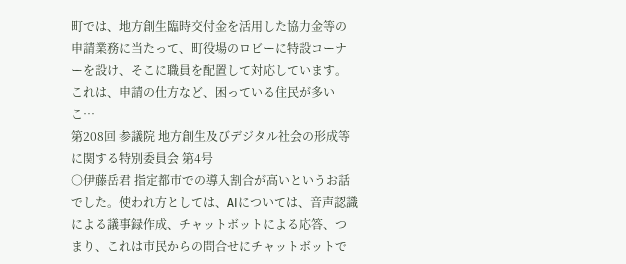町では、地方創生臨時交付金を活用した協力金等の申請業務に当たって、町役場のロビーに特設コーナーを設け、そこに職員を配置して対応しています。これは、申請の仕方など、困っている住民が多いこ…
第208回 参議院 地方創生及びデジタル社会の形成等に関する特別委員会 第4号
○伊藤岳君 指定都市での導入割合が高いというお話でした。使われ方としては、AIについては、音声認識による議事録作成、チャットボットによる応答、つまり、これは市民からの問合せにチャットボットで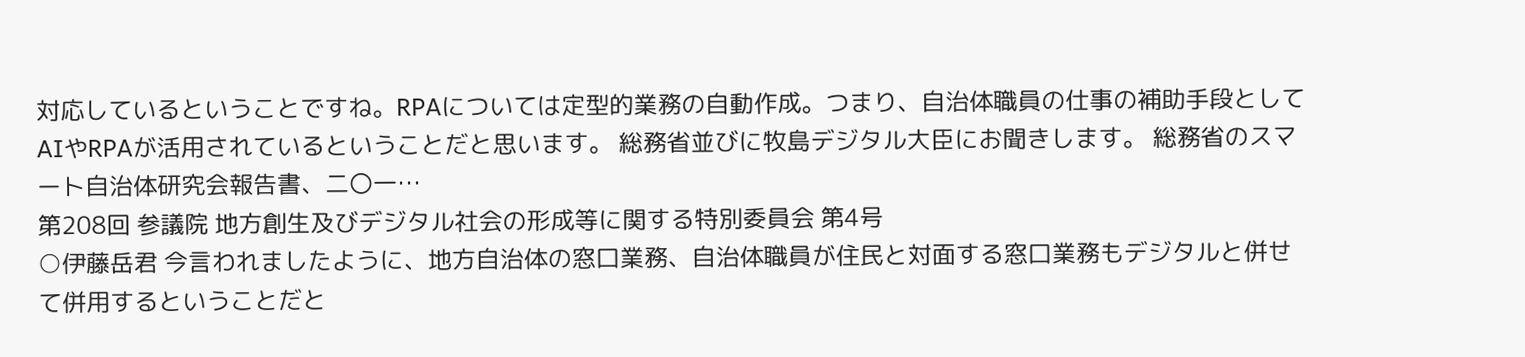対応しているということですね。RPAについては定型的業務の自動作成。つまり、自治体職員の仕事の補助手段としてAIやRPAが活用されているということだと思います。 総務省並びに牧島デジタル大臣にお聞きします。 総務省のスマート自治体研究会報告書、二〇一…
第208回 参議院 地方創生及びデジタル社会の形成等に関する特別委員会 第4号
○伊藤岳君 今言われましたように、地方自治体の窓口業務、自治体職員が住民と対面する窓口業務もデジタルと併せて併用するということだと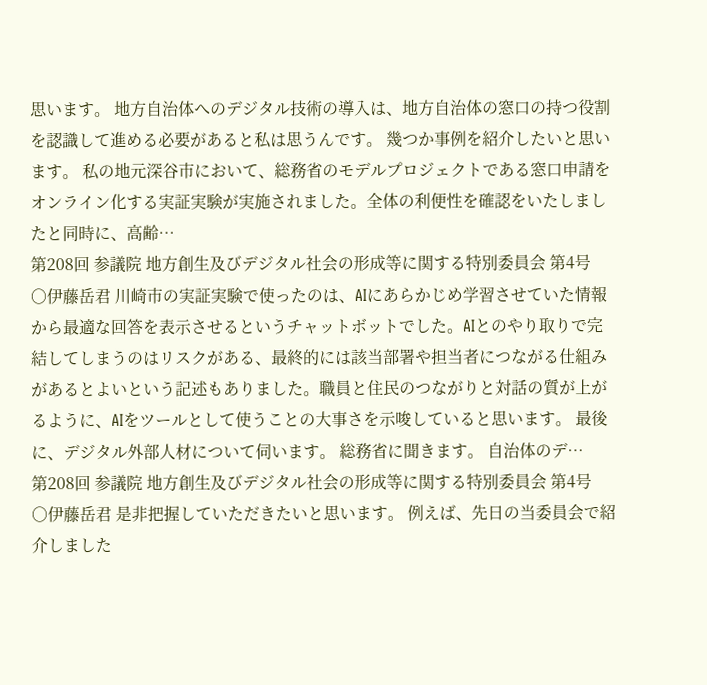思います。 地方自治体へのデジタル技術の導入は、地方自治体の窓口の持つ役割を認識して進める必要があると私は思うんです。 幾つか事例を紹介したいと思います。 私の地元深谷市において、総務省のモデルプロジェクトである窓口申請をオンライン化する実証実験が実施されました。全体の利便性を確認をいたしましたと同時に、高齢…
第208回 参議院 地方創生及びデジタル社会の形成等に関する特別委員会 第4号
○伊藤岳君 川崎市の実証実験で使ったのは、AIにあらかじめ学習させていた情報から最適な回答を表示させるというチャットボットでした。AIとのやり取りで完結してしまうのはリスクがある、最終的には該当部署や担当者につながる仕組みがあるとよいという記述もありました。職員と住民のつながりと対話の質が上がるように、AIをツールとして使うことの大事さを示唆していると思います。 最後に、デジタル外部人材について伺います。 総務省に聞きます。 自治体のデ…
第208回 参議院 地方創生及びデジタル社会の形成等に関する特別委員会 第4号
○伊藤岳君 是非把握していただきたいと思います。 例えば、先日の当委員会で紹介しました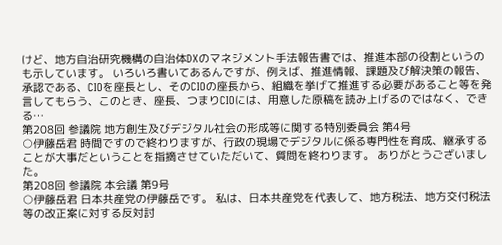けど、地方自治研究機構の自治体DXのマネジメント手法報告書では、推進本部の役割というのも示しています。 いろいろ書いてあるんですが、例えば、推進情報、課題及び解決策の報告、承認である、CIOを座長とし、そのCIOの座長から、組織を挙げて推進する必要があること等を発言してもらう、このとき、座長、つまりCIOには、用意した原稿を読み上げるのではなく、できる…
第208回 参議院 地方創生及びデジタル社会の形成等に関する特別委員会 第4号
○伊藤岳君 時間ですので終わりますが、行政の現場でデジタルに係る専門性を育成、継承することが大事だということを指摘させていただいて、質問を終わります。 ありがとうございました。
第208回 参議院 本会議 第9号
○伊藤岳君 日本共産党の伊藤岳です。 私は、日本共産党を代表して、地方税法、地方交付税法等の改正案に対する反対討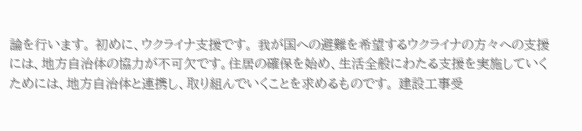論を行います。 初めに、ウクライナ支援です。 我が国への避難を希望するウクライナの方々への支援には、地方自治体の協力が不可欠です。住居の確保を始め、生活全般にわたる支援を実施していくためには、地方自治体と連携し、取り組んでいくことを求めるものです。 建設工事受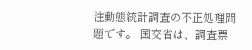注動態統計調査の不正処理問題です。 国交省は、調査票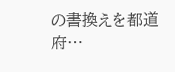の書換えを都道府…